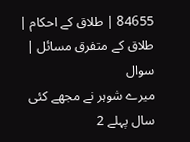84655 | طلاق کے احکام | طلاق کے متفرق مسائل |
سوال
میرے شوہر نے مجھے کئی سال پہلے 2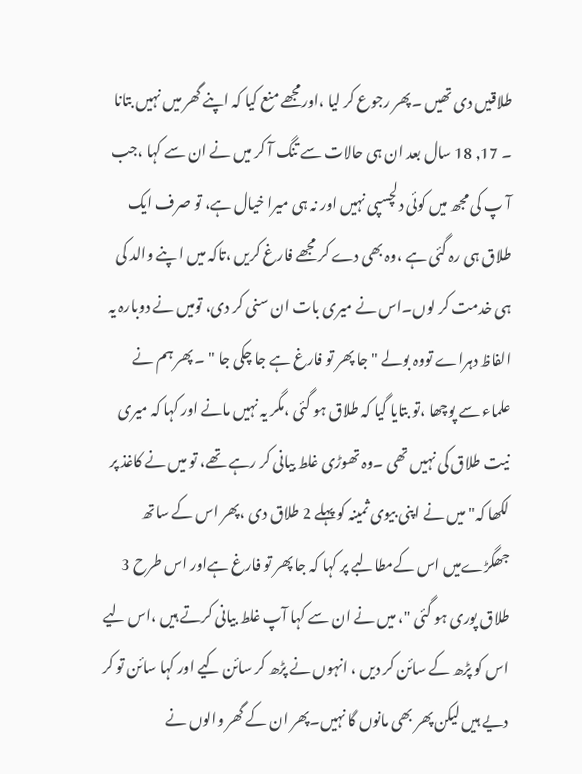طلاقیں دی تھیں ۔پھر رجوع کر لیا ،اورمجھے منع کیا کہ اپنے گھر میں نہیں بتانا ۔ 17, 18 سال بعد ان ہی حالات سے تنگ آ کر میں نے ان سے کہا ،جب آ پ کی مجھ میں کوئی دلچسپی نہیں اور نہ ہی میرا خیال ہے، تو صرف ایک طلاق ہی رہ گئی ہے ،وہ بھی دے کر مجھے فارغ کریں ،تاکہ میں ا پنے والد کی ہی خدمت کر لوں۔اس نے میری بات ان سنی کر دی، تومیں نے دوبارہ یہ الفاظ دہراے تووہ بولے " جا پھر تو فارغ ہے جا چکی جا " ۔ پھر ہم نے علماء سے پوچھا ،تو بتایا گیا کہ طلاق ہو گئی ،مگر یہ نہیں مانے اور کہا کہ میری نیت طلاق کی نہیں تھی ۔وہ تھوڑی غلط بیانی کر رہے تھے، تو میں نے کاغذ پر لکھا کہ" میں نے اپنی بیوی ثمینہ کو پہلے 2 طلاق دی ،پھر اس کے ساتھ جھگڑےمیں اس کےمطالبے پر کہا کہ جا پھر تو فارغ ہےاور اس طرح 3 طلاق پوری ہو گئی "، میں نے ان سے کہا آپ غلط بیانی کرتے ہیں ،اس لیے اس کو پڑھ کے سائن کر دیں ، انہوں نے پڑھ کر سائن کیے اور کہا سائن تو کر دیے ہیں لیکن پھر بھی مانوں گا نہیں۔پھر ان کے گھر والوں نے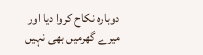دوبارہ نکاح کروا دیا اور میرے گھرمیں بھی نہیں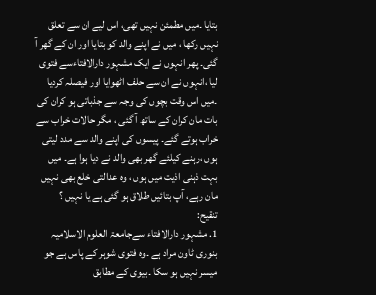بتایا ۔میں مطمئن نہیں تھی، اس لیے ان سے تعلق نہیں رکھا ، میں نے اپنے والد کو بتایا اور ان کے گھر آ گئی۔ پھر انہوں نے ایک مشہور دارالافتاءسے فتوی لیا ،انہوں نے ان سے حلف اٹھوایا اور فیصلہ کردیا ۔میں اس وقت بچوں کی وجہ سے جذباتی ہو کران کی بات مان کران کے ساتھ آ گئی ، مگر حالات خراب سے خراب ہوتے گئے۔ پیسوں کی اپنے والد سے مدد لیتی ہوں ،رہنے کیلئے گھر بھی والد نے دیا ہوا ہے۔ میں بہت ذہنی اذیت میں ہوں ، وہ عدالتی خلع بھی نہیں مان رہے، آپ بتائیں طلاق ہو گئی ہے یا نہیں ؟
تنقيح:
1. مشہور دارالافتاء سےجامعۃ العلوم الاسلامیہ بنوری ٹاون مراد ہے ۔وہ فتوی شوہر کے پاس ہے جو میسر نہیں ہو سکا ۔بیوی کے مطابق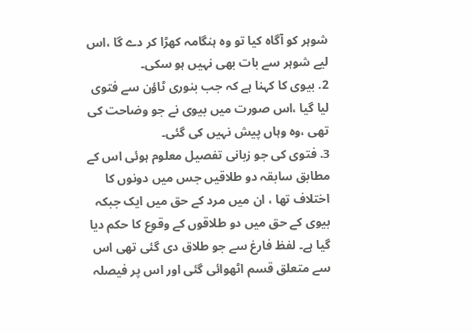شوہر کو آگاہ کیا تو وہ ہنگامہ کھڑا کر دے گا ،اس لیے شوہر سے بات بھی نہیں ہو سکی۔
2. بیوی کا کہنا ہے کہ جب بنوری ٹاؤن سے فتوی لیا گیا ،اس صورت میں بیوی نے جو وضاحت کی تھی ،وہ وہاں پیش نہیں کی گئی۔
3. فتوی کی جو زبانی تفصیل معلوم ہوئی اس کے مطابق سابقہ دو طلاقیں جس میں دونوں کا اختلاف تھا ، ان میں مرد کے حق میں ایک جبکہ بیوی کے حق میں دو طلاقوں کے وقوع کا حکم دیا گیا ہے۔ لفظ فارغ سے جو طلاق دی گئی تھی اس سے متعلق قسم اٹھوائی گئی اور اس پر فیصلہ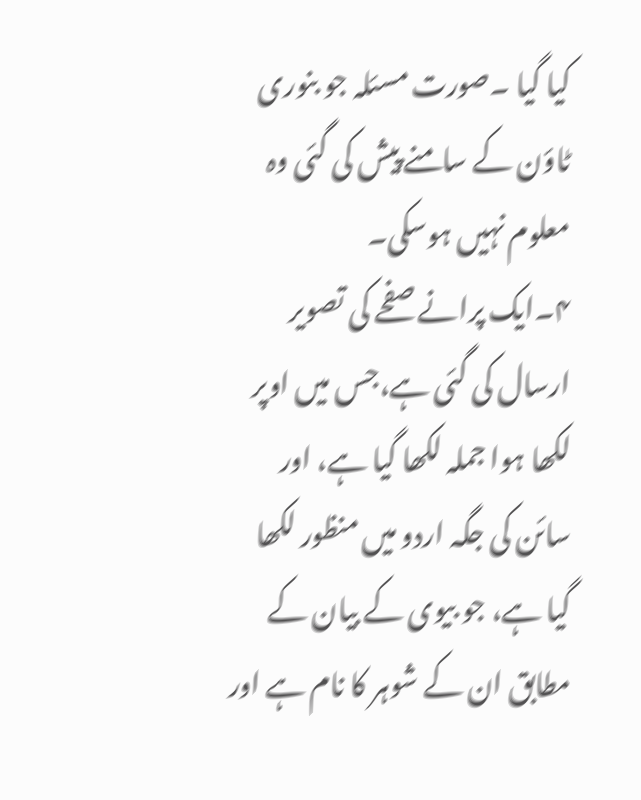کیا گیا ۔صورت مسئلہ جو بنوری ٹاؤن کے سامنے پیش کی گئی وہ معلوم نہیں ہوسکی۔
۴۔ایک پرانے صفحے کی تصویر ارسال کی گئی ہے،جس میں اوپر لکھا ہوا جملہ لکھا گیا ہے، اور سائن کی جگہ اردو میں منظور لکھا گیا ہے، جو بیوی کے بیان کے مطابق ان کے شوہر کا نام ہے اور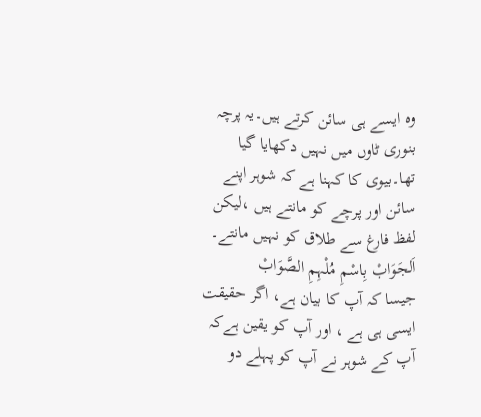وہ ایسے ہی سائن کرتے ہیں۔یہ پرچہ بنوری ٹاوں میں نہیں دکھایا گیا تھا۔بیوی کا کہنا ہے کہ شوہر اپنے سائن اور پرچے کو مانتے ہیں ،لیکن لفظ فارغ سے طلاق کو نہیں مانتے۔
اَلجَوَابْ بِاسْمِ مُلْہِمِ الصَّوَابْ
جیسا کہ آپ کا بیان ہے، اگر حقیقت ایسی ہی ہے ، اور آپ کو یقین ہےکہ آپ کے شوہر نے آپ کو پہلے دو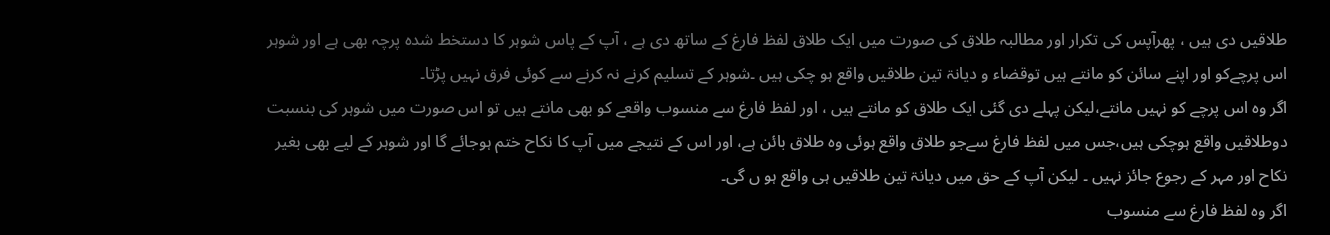طلاقیں دی ہیں ، پھرآپس کی تکرار اور مطالبہ طلاق کی صورت میں ایک طلاق لفظ فارغ کے ساتھ دی ہے ، آپ کے پاس شوہر کا دستخط شدہ پرچہ بھی ہے اور شوہر اس پرچےکو اور اپنے سائن کو مانتے ہیں توقضاء و دیانۃ تین طلاقیں واقع ہو چکی ہیں ۔شوہر کے تسلیم کرنے نہ کرنے سے کوئی فرق نہیں پڑتا۔
اگر وہ اس پرچے کو نہیں مانتے،لیکن پہلے دی گئی ایک طلاق کو مانتے ہیں ، اور لفظ فارغ سے منسوب واقعے کو بھی مانتے ہیں تو اس صورت میں شوہر کی بنسبت دوطلاقیں واقع ہوچکی ہیں،جس میں لفظ فارغ سےجو طلاق واقع ہوئی وہ طلاق بائن ہے، اور اس کے نتیجے میں آپ کا نکاح ختم ہوجائے گا اور شوہر کے لیے بھی بغیر نکاح اور مہر کے رجوع جائز نہیں ۔ لیکن آپ کے حق میں دیانۃ تین طلاقیں ہی واقع ہو ں گی۔
اگر وہ لفظ فارغ سے منسوب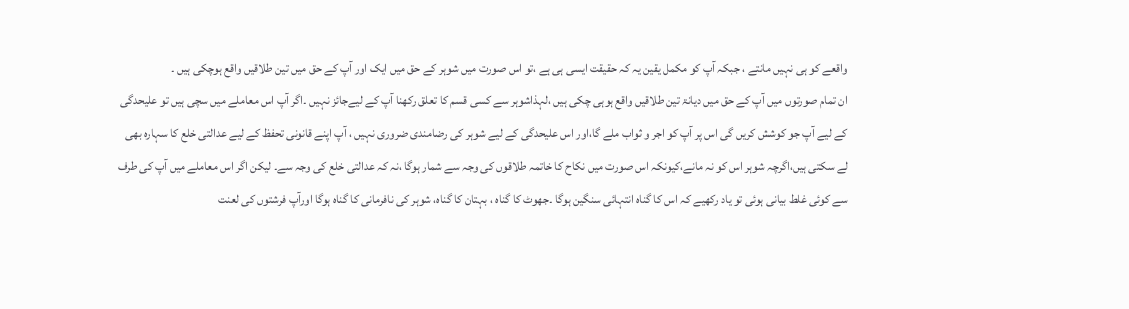واقعے کو ہی نہیں مانتے ، جبکہ آپ کو مکمل یقین یہ کہ حقیقت ایسی ہی ہے ،تو اس صورت میں شوہر کے حق میں ایک اور آپ کے حق میں تین طلاقیں واقع ہوچکی ہیں ۔
ان تمام صورتوں میں آپ کے حق میں دیانۃ تین طلاقیں واقع ہوہی چکی ہیں ،لہذاشوہر سے کسی قسم کا تعلق رکھنا آپ کے لیےجائز نہیں ۔اگر آپ اس معاملے میں سچی ہیں تو علیحدگی کے لیے آپ جو کوشش کریں گی اس پر آپ کو اجر و ثواب ملے گا،اور اس علیحدگی کے لیے شوہر کی رضامندی ضروری نہیں ، آپ اپنے قانونی تحفظ کے لیے عدالتی خلع کا سہارہ بھی لے سکتی ہیں،اگرچہ شوہر اس کو نہ مانے،کیونکہ اس صورت میں نکاح کا خاتمہ طلاقوں کی وجہ سے شمار ہوگا ،نہ کہ عدالتی خلع کی وجہ سے۔ لیکن اگر اس معاملے میں آپ کی طرف سے کوئی غلط بیانی ہوئی تو یاد رکھیے کہ اس کا گناہ انتہائی سنگین ہوگا ۔جھوٹ کا گناہ ، بہتان کا گناہ، شوہر کی نافرمانی کا گناہ ہوگا اورآپ فرشتوں کی لعنت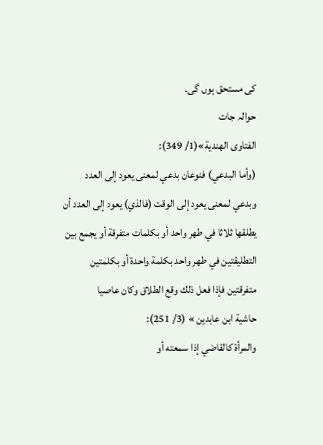کی مستحق ہوں گی۔
حوالہ جات
الفتاوى الهندية»(1/ 349):
(وأما البدعي) فنوعان بدعي لمعنى يعود إلى العدد وبدعي لمعنى يعود إلى الوقت (فالذي) يعود إلى العدد أن يطلقها ثلاثا في طهر واحد أو بكلمات متفرقة أو يجمع بين التطليقتين في طهر واحد بكلمة واحدة أو بكلمتين متفرقتين فإذا فعل ذلك وقع الطلاق وكان عاصيا
حاشية ابن عابدين » (3/ 251):
والمرأة كالقاضي إذا سمعته أو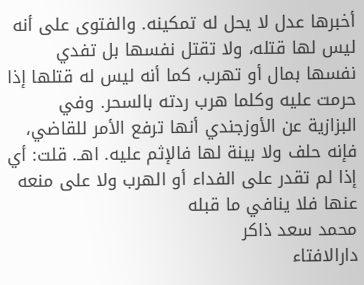أخبرها عدل لا يحل له تمكينه. والفتوى على أنه ليس لها قتله، ولا تقتل نفسها بل تفدي نفسها بمال أو تهرب، كما أنه ليس له قتلها إذا حرمت عليه وكلما هرب ردته بالسحر. وفي البزازية عن الأوزجندي أنها ترفع الأمر للقاضي، فإنه حلف ولا بينة لها فالإثم عليه. اهـ. قلت: أي إذا لم تقدر على الفداء أو الهرب ولا على منعه عنها فلا ينافي ما قبله
محمد سعد ذاكر
دارالافتاء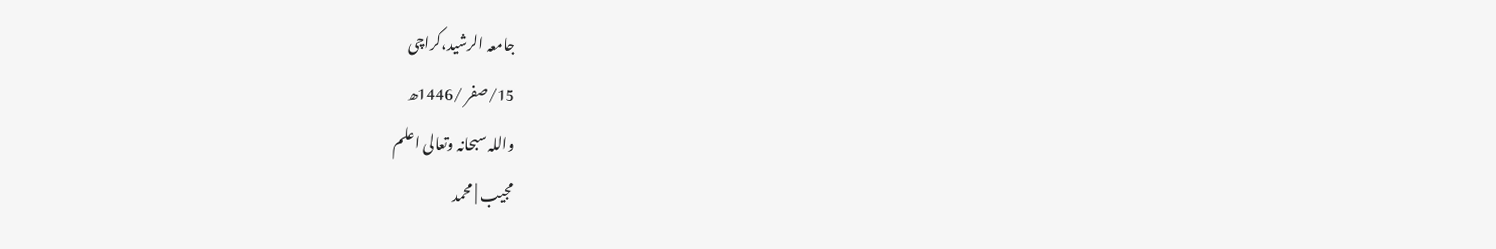جامعہ الرشید،کراچی
15/صفر /1446ھ
واللہ سبحانہ وتعالی اعلم
مجیب | محمد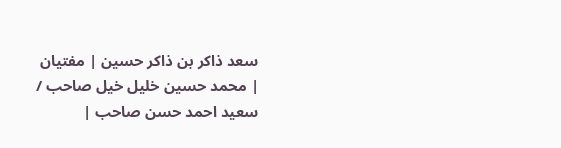سعد ذاکر بن ذاکر حسین | مفتیان | محمد حسین خلیل خیل صاحب / سعید احمد حسن صاحب |